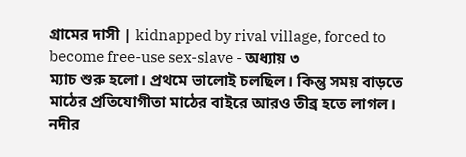গ্রামের দাসী | kidnapped by rival village, forced to become free-use sex-slave - অধ্যায় ৩
ম্যাচ শুরু হলো। প্রথমে ভালোই চলছিল। কিন্তু সময় বাড়তে মাঠের প্রতিযোগীতা মাঠের বাইরে আরও তীব্র হতে লাগল।
নদীর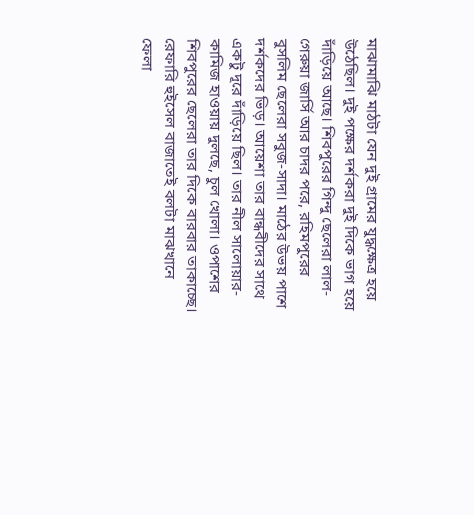মাঝামাঝি মাঠটা যেন দুই গ্রামের যুদ্ধক্ষেত্র হয়ে উঠেছিল। দুই পক্ষের দর্শকরা দুই দিকে ভাগ হয়ে দাঁড়িয়ে আছে। শিবপুরের গিন্দু ছেলেরা লাল-গেরুয়া জার্সি আর চাদর পরে, রহিমপুরের বুসলিম ছেলেরা সবুজ-সাদা। মাঠের উভয় পাশে দর্শকদের ভিড়। আয়েশা তার বান্ধবীদের সাথে একটু দূরে দাঁড়িয়ে ছিল। তার নীল সালোয়ার-কামিজ হাওয়ায় দুলছে, চুল খোলা। ওপাশের শিবপুরের ছেলেরা তার দিকে বারবার তাকাচ্ছে।
রেফারি হুইসেল বাজাতেই বলটা মাঝখানে ফেলা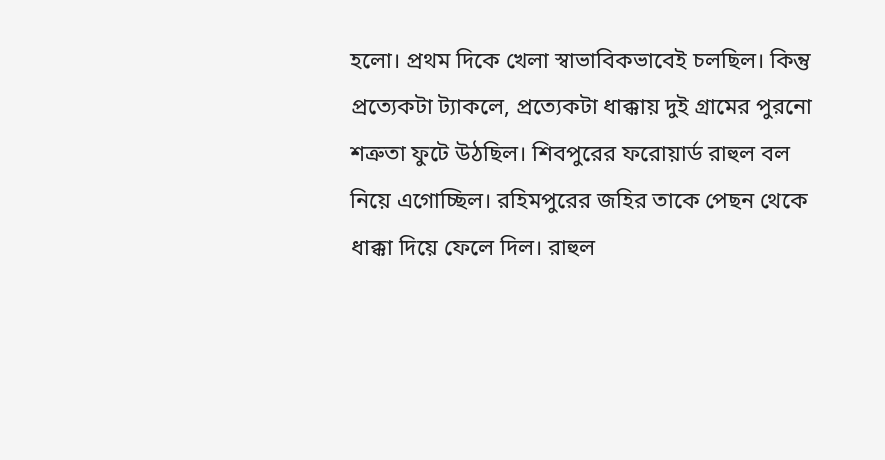হলো। প্রথম দিকে খেলা স্বাভাবিকভাবেই চলছিল। কিন্তু প্রত্যেকটা ট্যাকলে, প্রত্যেকটা ধাক্কায় দুই গ্রামের পুরনো শত্রুতা ফুটে উঠছিল। শিবপুরের ফরোয়ার্ড রাহুল বল নিয়ে এগোচ্ছিল। রহিমপুরের জহির তাকে পেছন থেকে ধাক্কা দিয়ে ফেলে দিল। রাহুল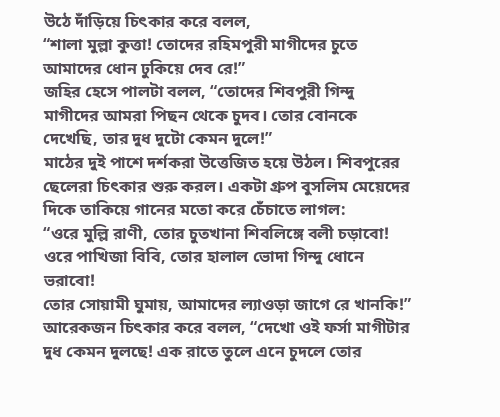উঠে দাঁড়িয়ে চিৎকার করে বলল,
“শালা মুল্লা কুত্তা! তোদের রহিমপুরী মাগীদের চুতে আমাদের ধোন ঢুকিয়ে দেব রে!”
জহির হেসে পালটা বলল, “তোদের শিবপুরী গিন্দু মাগীদের আমরা পিছন থেকে চুদব। তোর বোনকে দেখেছি, তার দুধ দুটো কেমন দুলে!”
মাঠের দুই পাশে দর্শকরা উত্তেজিত হয়ে উঠল। শিবপুরের ছেলেরা চিৎকার শুরু করল। একটা গ্রুপ বুসলিম মেয়েদের দিকে তাকিয়ে গানের মতো করে চেঁচাতে লাগল:
“ওরে মুল্লি রাণী, তোর চুতখানা শিবলিঙ্গে বলী চড়াবো!
ওরে পাখিজা বিবি, তোর হালাল ভোদা গিন্দু ধোনে ভরাবো!
তোর সোয়ামী ঘুমায়, আমাদের ল্যাওড়া জাগে রে খানকি!”
আরেকজন চিৎকার করে বলল, “দেখো ওই ফর্সা মাগীটার দুধ কেমন দুলছে! এক রাতে তুলে এনে চুদলে তোর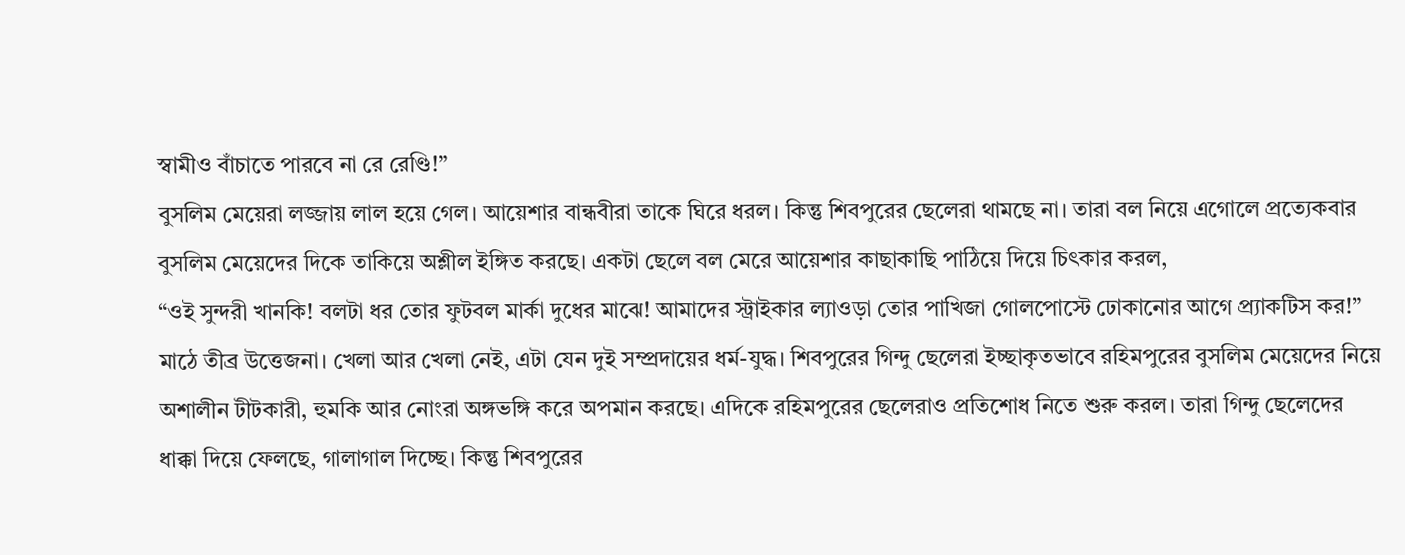স্বামীও বাঁচাতে পারবে না রে রেণ্ডি!”
বুসলিম মেয়েরা লজ্জায় লাল হয়ে গেল। আয়েশার বান্ধবীরা তাকে ঘিরে ধরল। কিন্তু শিবপুরের ছেলেরা থামছে না। তারা বল নিয়ে এগোলে প্রত্যেকবার বুসলিম মেয়েদের দিকে তাকিয়ে অশ্লীল ইঙ্গিত করছে। একটা ছেলে বল মেরে আয়েশার কাছাকাছি পাঠিয়ে দিয়ে চিৎকার করল,
“ওই সুন্দরী খানকি! বলটা ধর তোর ফুটবল মার্কা দুধের মাঝে! আমাদের স্ট্রাইকার ল্যাওড়া তোর পাখিজা গোলপোস্টে ঢোকানোর আগে প্র্যাকটিস কর!”
মাঠে তীব্র উত্তেজনা। খেলা আর খেলা নেই, এটা যেন দুই সম্প্রদায়ের ধর্ম-যুদ্ধ। শিবপুরের গিন্দু ছেলেরা ইচ্ছাকৃতভাবে রহিমপুরের বুসলিম মেয়েদের নিয়ে অশালীন টীটকারী, হুমকি আর নোংরা অঙ্গভঙ্গি করে অপমান করছে। এদিকে রহিমপুরের ছেলেরাও প্রতিশোধ নিতে শুরু করল। তারা গিন্দু ছেলেদের ধাক্কা দিয়ে ফেলছে, গালাগাল দিচ্ছে। কিন্তু শিবপুরের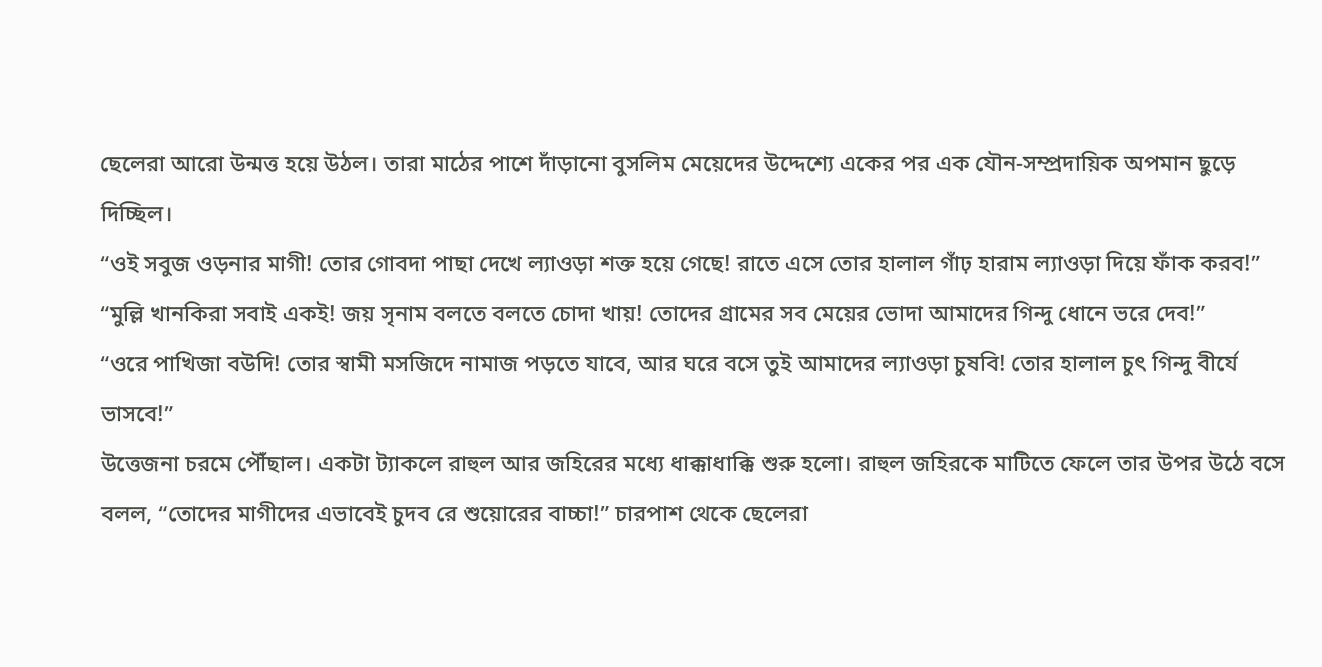ছেলেরা আরো উন্মত্ত হয়ে উঠল। তারা মাঠের পাশে দাঁড়ানো বুসলিম মেয়েদের উদ্দেশ্যে একের পর এক যৌন-সম্প্রদায়িক অপমান ছুড়ে দিচ্ছিল।
“ওই সবুজ ওড়নার মাগী! তোর গোবদা পাছা দেখে ল্যাওড়া শক্ত হয়ে গেছে! রাতে এসে তোর হালাল গাঁঢ় হারাম ল্যাওড়া দিয়ে ফাঁক করব!”
“মুল্লি খানকিরা সবাই একই! জয় সৃনাম বলতে বলতে চোদা খায়! তোদের গ্রামের সব মেয়ের ভোদা আমাদের গিন্দু ধোনে ভরে দেব!”
“ওরে পাখিজা বউদি! তোর স্বামী মসজিদে নামাজ পড়তে যাবে, আর ঘরে বসে তুই আমাদের ল্যাওড়া চুষবি! তোর হালাল চুৎ গিন্দু বীর্যে ভাসবে!”
উত্তেজনা চরমে পৌঁছাল। একটা ট্যাকলে রাহুল আর জহিরের মধ্যে ধাক্কাধাক্কি শুরু হলো। রাহুল জহিরকে মাটিতে ফেলে তার উপর উঠে বসে বলল, “তোদের মাগীদের এভাবেই চুদব রে শুয়োরের বাচ্চা!” চারপাশ থেকে ছেলেরা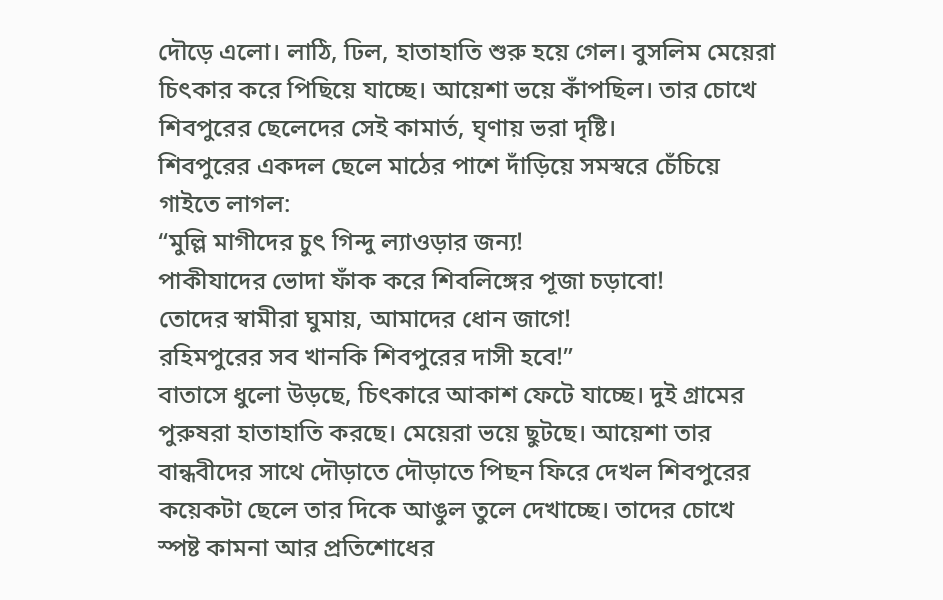দৌড়ে এলো। লাঠি, ঢিল, হাতাহাতি শুরু হয়ে গেল। বুসলিম মেয়েরা চিৎকার করে পিছিয়ে যাচ্ছে। আয়েশা ভয়ে কাঁপছিল। তার চোখে শিবপুরের ছেলেদের সেই কামার্ত, ঘৃণায় ভরা দৃষ্টি।
শিবপুরের একদল ছেলে মাঠের পাশে দাঁড়িয়ে সমস্বরে চেঁচিয়ে গাইতে লাগল:
“মুল্লি মাগীদের চুৎ গিন্দু ল্যাওড়ার জন্য!
পাকীযাদের ভোদা ফাঁক করে শিবলিঙ্গের পূজা চড়াবো!
তোদের স্বামীরা ঘুমায়, আমাদের ধোন জাগে!
রহিমপুরের সব খানকি শিবপুরের দাসী হবে!”
বাতাসে ধুলো উড়ছে, চিৎকারে আকাশ ফেটে যাচ্ছে। দুই গ্রামের পুরুষরা হাতাহাতি করছে। মেয়েরা ভয়ে ছুটছে। আয়েশা তার বান্ধবীদের সাথে দৌড়াতে দৌড়াতে পিছন ফিরে দেখল শিবপুরের কয়েকটা ছেলে তার দিকে আঙুল তুলে দেখাচ্ছে। তাদের চোখে স্পষ্ট কামনা আর প্রতিশোধের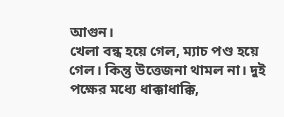আগুন।
খেলা বন্ধ হয়ে গেল, ম্যাচ পণ্ড হয়ে গেল। কিন্তু উত্তেজনা থামল না। দুই পক্ষের মধ্যে ধাক্কাধাক্কি,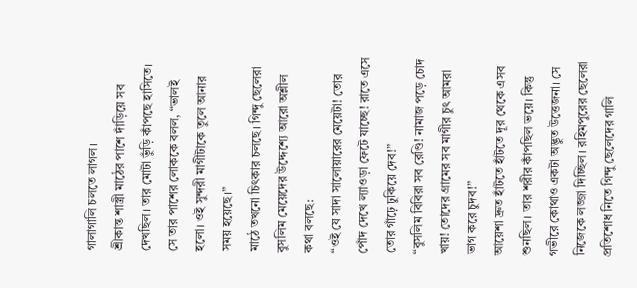গালাগালি চলতে লাগল।
শ্রীকান্ত শাস্ত্রী মাঠের পাশে দাঁড়িয়ে সব দেখছিল। তার মোটা ভুঁড়ি কাঁপছে হাসিতে। সে তার পাশের লোককে বলল, “ভালই হলো। ওই সুন্দরী মাগীটাকে তুলে আনার সময় হয়েছে।”
মাঠে তখনো চিৎকার চলছে। গিন্দু ছেলেরা বুসলিম মেয়েদের উদ্দেশ্যে আরো অশ্লীল কথা বলছে:
“ওই যে সাদা সালোয়ারের মেয়েটা! তোর পোঁদ দেখে ল্যাওড়া ফেটে যাচ্ছে! রাতে এসে তোর গাঁঢ়ে ঢুকিয়ে দেব!”
“বুসলিম বিবিরা সব রেণ্ডি! নামাজ পড়ে চোদ খায়! তোদের গ্রামের সব মাগীর চুৎ আমরা ভাগ করে চুদব!”
আয়েশা দ্রুত হাঁটতে হাঁটতে দূর থেকে এসব শুনছিল। তার শরীর কাঁপছিল ভয়ে। কিন্তু গভীরে কোথাও একটা অদ্ভুত উত্তেজনা। সে নিজেকে লজ্জা দিচ্ছিল। রহিমপুরের ছেলেরা প্রতিশোধ নিতে গিন্দু ছেলেদের গালি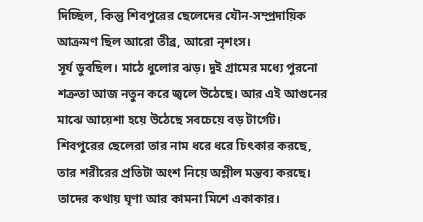দিচ্ছিল, কিন্তু শিবপুরের ছেলেদের যৌন-সম্প্রদায়িক আক্রমণ ছিল আরো তীব্র, আরো নৃশংস।
সূর্য ডুবছিল। মাঠে ধুলোর ঝড়। দুই গ্রামের মধ্যে পুরনো শত্রুতা আজ নতুন করে জ্বলে উঠেছে। আর এই আগুনের মাঝে আয়েশা হয়ে উঠেছে সবচেয়ে বড় টার্গেট। শিবপুরের ছেলেরা তার নাম ধরে ধরে চিৎকার করছে, তার শরীরের প্রতিটা অংশ নিয়ে অশ্লীল মন্তব্য করছে। তাদের কথায় ঘৃণা আর কামনা মিশে একাকার।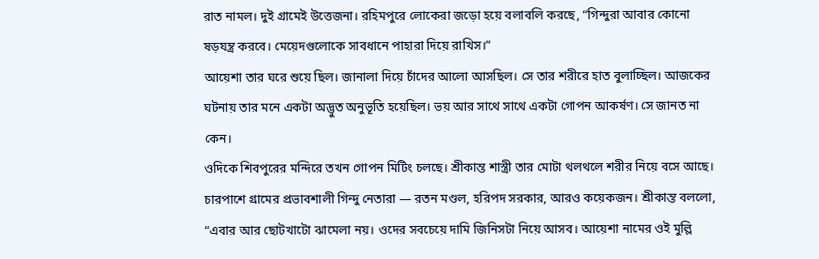রাত নামল। দুই গ্রামেই উত্তেজনা। রহিমপুরে লোকেরা জড়ো হয়ে বলাবলি করছে, “গিন্দুরা আবার কোনো ষড়যন্ত্র করবে। মেয়েদগুলোকে সাবধানে পাহারা দিয়ে রাখিস।”
আয়েশা তার ঘরে শুয়ে ছিল। জানালা দিয়ে চাঁদের আলো আসছিল। সে তার শরীরে হাত বুলাচ্ছিল। আজকের ঘটনায় তার মনে একটা অদ্ভুত অনুভূতি হয়েছিল। ভয় আর সাথে সাথে একটা গোপন আকর্ষণ। সে জানত না কেন।
ওদিকে শিবপুরের মন্দিরে তখন গোপন মিটিং চলছে। শ্রীকান্ত শাস্ত্রী তার মোটা থলথলে শরীর নিয়ে বসে আছে। চারপাশে গ্রামের প্রভাবশালী গিন্দু নেতারা — রতন মণ্ডল, হরিপদ সরকার, আরও কয়েকজন। শ্রীকান্ত বললো,
“এবার আর ছোটখাটো ঝামেলা নয়। ওদের সবচেয়ে দামি জিনিসটা নিয়ে আসব। আয়েশা নামের ওই মুল্লি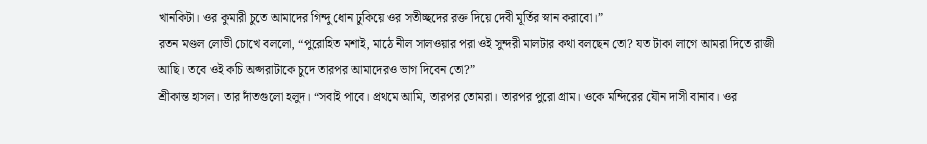খানকিটা। ওর কুমারী চুতে আমাদের গিন্দু ধোন ঢুকিয়ে ওর সতীচ্ছদের রক্ত দিয়ে দেবী মূর্তির স্নান করাবো।”
রতন মণ্ডল লোভী চোখে বললো, “পুরোহিত মশাই, মাঠে নীল সালওয়ার পরা ওই সুন্দরী মালটার কথা বলছেন তো? যত টাকা লাগে আমরা দিতে রাজী আছি। তবে ওই কচি অপ্সরাটাকে চুদে তারপর আমাদেরও ভাগ দিবেন তো?”
শ্রীকান্ত হাসল। তার দাঁতগুলো হলুদ। “সবাই পাবে। প্রথমে আমি, তারপর তোমরা। তারপর পুরো গ্রাম। ওকে মন্দিরের যৌন দাসী বানাব। ওর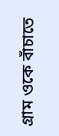গ্রাম ওকে বাঁচাতে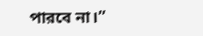পারবে না।”